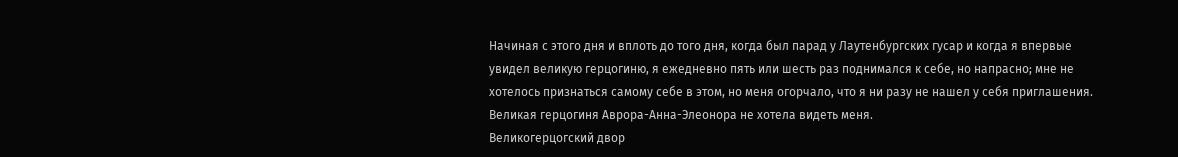Начиная с этого дня и вплоть до того дня, когда был парад у Лаутенбургских гусар и когда я впервые увидел великую герцогиню, я ежедневно пять или шесть раз поднимался к себе, но напрасно; мне не хотелось признаться самому себе в этом, но меня огорчало, что я ни разу не нашел у себя приглашения. Великая герцогиня Аврора-Анна-Элеонора не хотела видеть меня.
Великогерцогский двор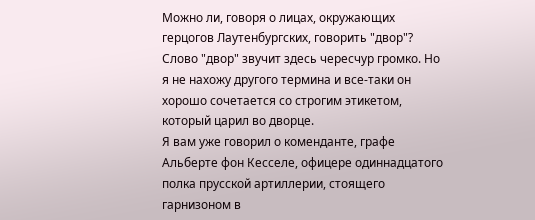Можно ли, говоря о лицах, окружающих герцогов Лаутенбургских, говорить "двор"? Слово "двор" звучит здесь чересчур громко. Но я не нахожу другого термина и все-таки он хорошо сочетается со строгим этикетом, который царил во дворце.
Я вам уже говорил о коменданте, графе Альберте фон Кесселе, офицере одиннадцатого полка прусской артиллерии, стоящего гарнизоном в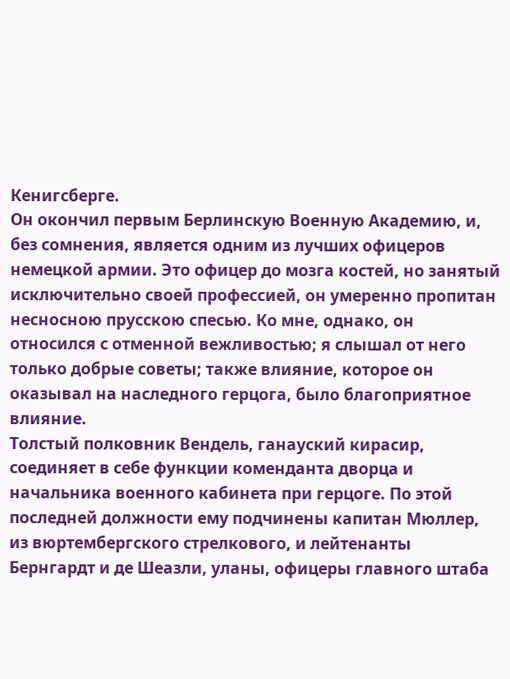Кенигсберге.
Он окончил первым Берлинскую Военную Академию, и, без сомнения, является одним из лучших офицеров немецкой армии. Это офицер до мозга костей, но занятый исключительно своей профессией, он умеренно пропитан несносною прусскою спесью. Ко мне, однако, он относился с отменной вежливостью; я слышал от него только добрые советы; также влияние, которое он оказывал на наследного герцога, было благоприятное влияние.
Толстый полковник Вендель, ганауский кирасир, соединяет в себе функции коменданта дворца и начальника военного кабинета при герцоге. По этой последней должности ему подчинены капитан Мюллер, из вюртембергского стрелкового, и лейтенанты Бернгардт и де Шеазли, уланы, офицеры главного штаба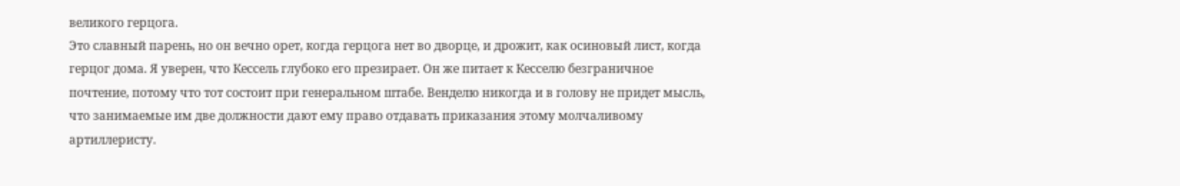великого герцога.
Это славный парень, но он вечно орет, когда герцога нет во дворце, и дрожит, как осиновый лист, когда герцог дома. Я уверен, что Кессель глубоко его презирает. Он же питает к Кесселю безграничное почтение, потому что тот состоит при генеральном штабе. Венделю никогда и в голову не придет мысль, что занимаемые им две должности дают ему право отдавать приказания этому молчаливому артиллеристу.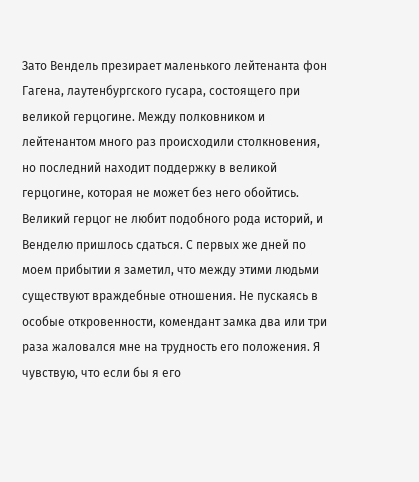Зато Вендель презирает маленького лейтенанта фон Гагена, лаутенбургского гусара, состоящего при великой герцогине. Между полковником и лейтенантом много раз происходили столкновения, но последний находит поддержку в великой герцогине, которая не может без него обойтись. Великий герцог не любит подобного рода историй, и Венделю пришлось сдаться. С первых же дней по моем прибытии я заметил, что между этими людьми существуют враждебные отношения. Не пускаясь в особые откровенности, комендант замка два или три раза жаловался мне на трудность его положения. Я чувствую, что если бы я его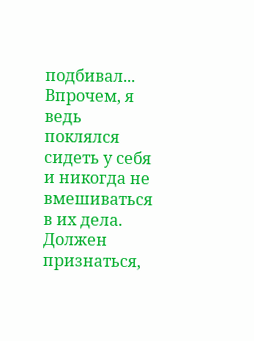подбивал... Впрочем, я ведь поклялся сидеть у себя и никогда не вмешиваться в их дела.
Должен признаться,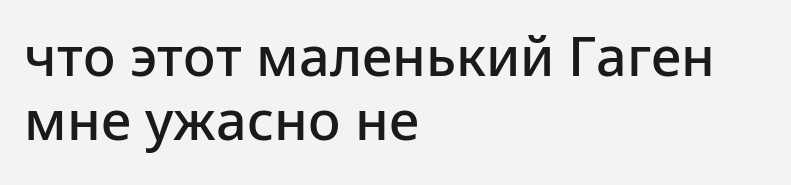что этот маленький Гаген мне ужасно не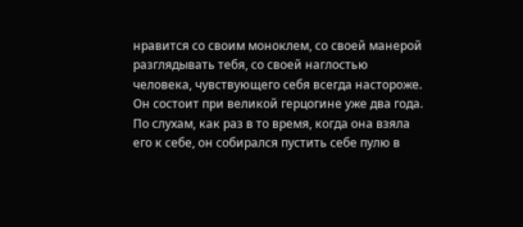нравится со своим моноклем, со своей манерой разглядывать тебя, со своей наглостью человека, чувствующего себя всегда настороже.
Он состоит при великой герцогине уже два года. По слухам, как раз в то время, когда она взяла его к себе, он собирался пустить себе пулю в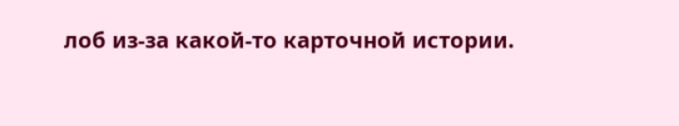лоб из-за какой-то карточной истории.